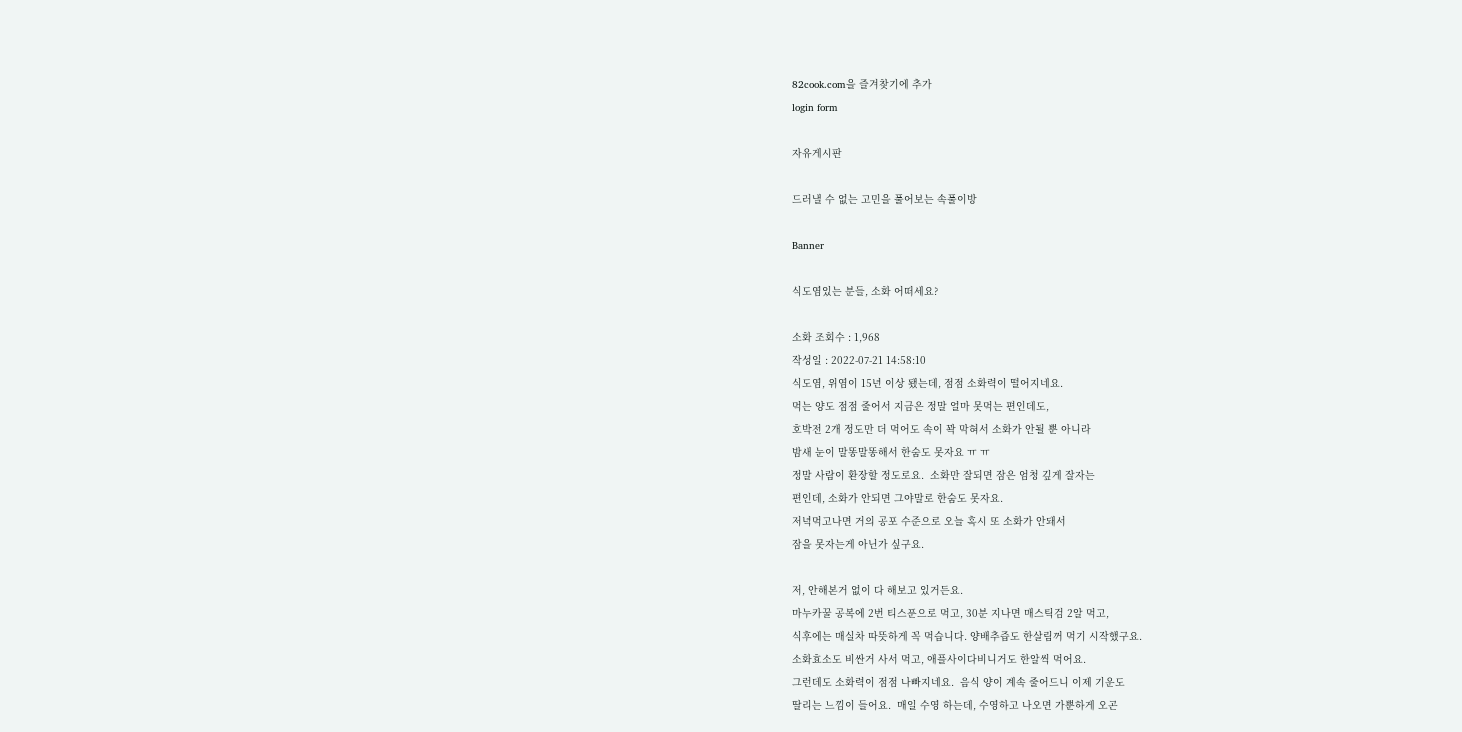82cook.com을 즐겨찾기에 추가
login form

자유게시판

드러낼 수 없는 고민을 풀어보는 속풀이방

Banner

식도염있는 분들, 소화 어떠세요?

소화 조회수 : 1,968
작성일 : 2022-07-21 14:58:10
식도염, 위염이 15년 이상 됐는데, 점점 소화력이 떨어지네요.
먹는 양도 점점 줄어서 지금은 정말 얼마 못먹는 편인데도,
호박전 2개 정도만 더 먹어도 속이 꽉 막혀서 소화가 안될 뿐 아니라
밤새 눈이 말똥말똥해서 한숨도 못자요 ㅠ ㅠ
정말 사람이 환장할 정도로요.  소화만 잘되면 잠은 엄청 깊게 잘자는
편인데, 소화가 안되면 그야말로 한숨도 못자요.
저녁먹고나면 거의 공포 수준으로 오늘 혹시 또 소화가 안돼서
잠을 못자는게 아닌가 싶구요.

저, 안해본거 없이 다 해보고 있거든요.
마누카꿀 공복에 2번 티스푼으로 먹고, 30분 지나면 매스틱검 2알 먹고,
식후에는 매실차 따뜻하게 꼭 먹습니다. 양배추즙도 한살림꺼 먹기 시작했구요.
소화효소도 비싼거 사서 먹고, 애플사이다비니거도 한알씩 먹어요.
그런데도 소화력이 점점 나빠지네요.  음식 양이 계속 줄어드니 이제 기운도
딸리는 느낌이 들어요.  매일 수영 하는데, 수영하고 나오면 가뿐하게 오곤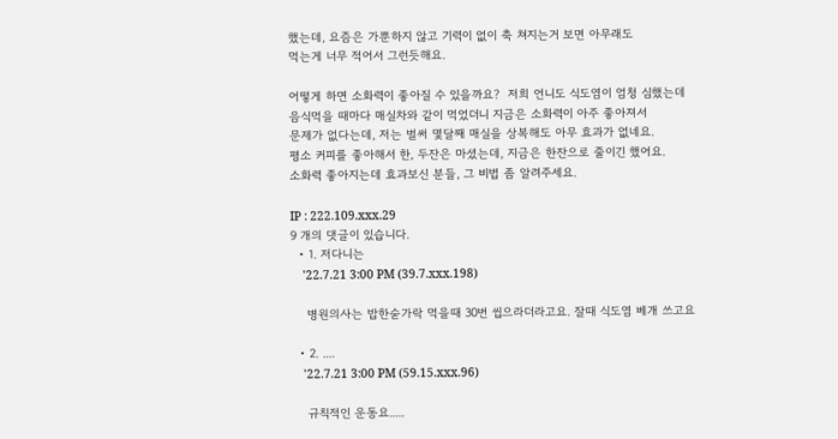했는데, 요즘은 가뿐하지 않고 기력이 없이 축 쳐지는거 보면 아무래도
먹는게 너무 적어서 그런듯해요.

어떻게 하면 소화력이 좋아질 수 있을까요?  저희 언니도 식도염이 엄청 심했는데
음식먹을 때마다 매실차와 같이 먹었더니 지금은 소화력이 아주 좋아져서
문제가 없다는데, 저는 벌써 몇달째 매실을 상복해도 아무 효과가 없네요.
평소 커피를 좋아해서 한, 두잔은 마셨는데, 지금은 한잔으로 줄이긴 했어요.
소화력 좋아지는데 효과보신 분들, 그 비법 좀 알려주세요.

IP : 222.109.xxx.29
9 개의 댓글이 있습니다.
  • 1. 저다니는
    '22.7.21 3:00 PM (39.7.xxx.198)

    병원의사는 밥한숟가락 먹을때 30번 씹으라더라고요. 잘때 식도염 베개 쓰고요

  • 2. ....
    '22.7.21 3:00 PM (59.15.xxx.96)

    규칙적인 운동요.....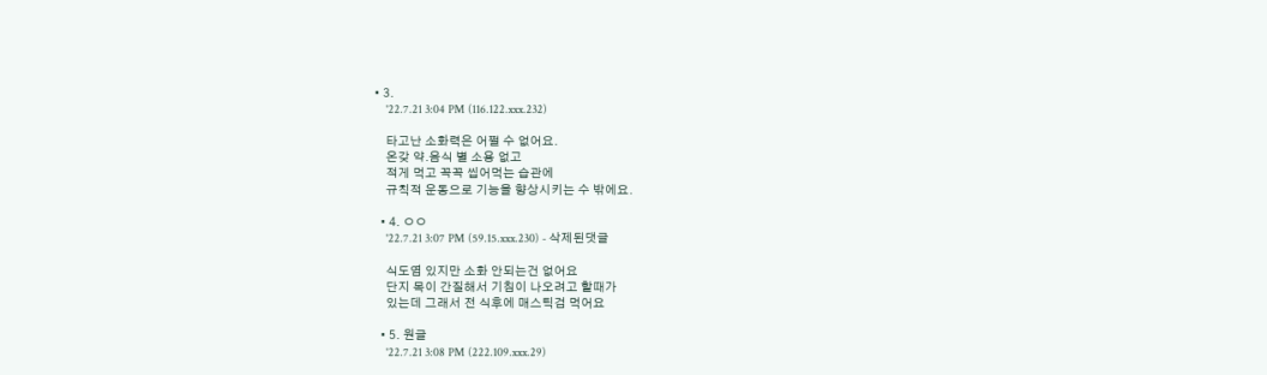• 3.
    '22.7.21 3:04 PM (116.122.xxx.232)

    타고난 소화력은 어쩔 수 없어요.
    온갖 약.음식 별 소용 없고
    적게 먹고 꼭꼭 씹어먹는 습관에
    규칙적 운동으로 기능을 향상시키는 수 밖에요.

  • 4. ㅇㅇ
    '22.7.21 3:07 PM (59.15.xxx.230) - 삭제된댓글

    식도염 있지만 소화 안되는건 없어요
    단지 목이 간질해서 기침이 나오려고 할때가
    있는데 그래서 전 식후에 매스틱검 먹어요

  • 5. 원글
    '22.7.21 3:08 PM (222.109.xxx.29)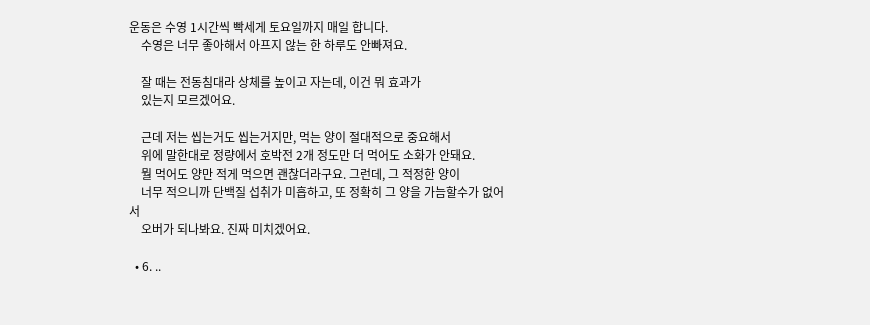운동은 수영 1시간씩 빡세게 토요일까지 매일 합니다.
    수영은 너무 좋아해서 아프지 않는 한 하루도 안빠져요.

    잘 때는 전동침대라 상체를 높이고 자는데, 이건 뭐 효과가
    있는지 모르겠어요.

    근데 저는 씹는거도 씹는거지만, 먹는 양이 절대적으로 중요해서
    위에 말한대로 정량에서 호박전 2개 정도만 더 먹어도 소화가 안돼요.
    뭘 먹어도 양만 적게 먹으면 괜찮더라구요. 그런데, 그 적정한 양이
    너무 적으니까 단백질 섭취가 미흡하고, 또 정확히 그 양을 가늠할수가 없어서
    오버가 되나봐요. 진짜 미치겠어요.

  • 6. ..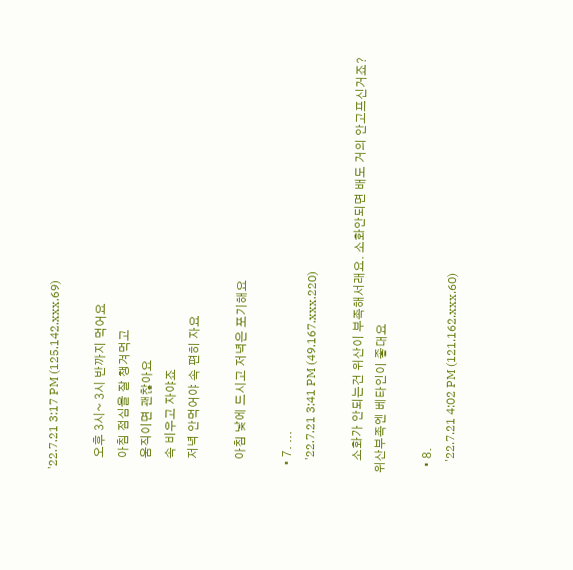'22.7.21 3:17 PM (125.142.xxx.69)

    오후 3시~ 3시 반까지 먹어요
    아침 점심을 잘 챙겨먹고
    움직이면 괜찮아요
    속 비우고 자야죠
    저녁 안먹어야 속 편히 자요

    아침 낯에 드시고 저녁은 포기해요

  • 7. ...
    '22.7.21 3:41 PM (49.167.xxx.220)

    소화가 안되는건 위산이 부족해서래요. 소화안되면 배도 거의 안고프신거죠? 위산부족엔 베타인이 좋대요

  • 8.
    '22.7.21 4:02 PM (121.162.xxx.60)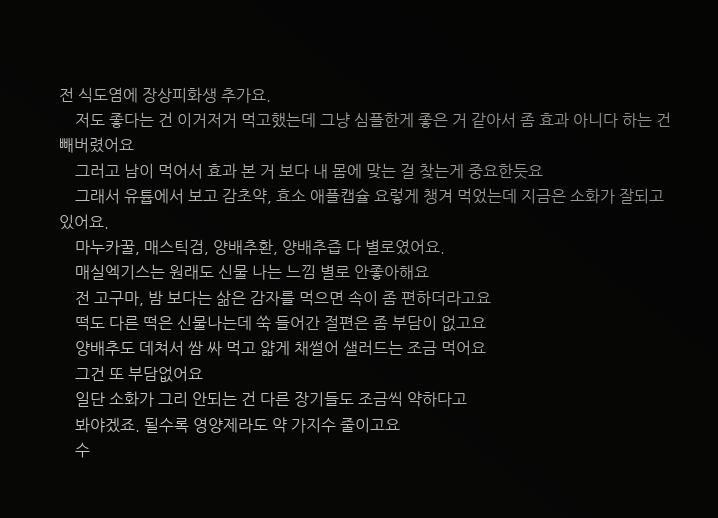전 식도염에 장상피화생 추가요.
    저도 좋다는 건 이거저거 먹고했는데 그냥 심플한게 좋은 거 같아서 좀 효과 아니다 하는 건 빼버렸어요
    그러고 남이 먹어서 효과 본 거 보다 내 몸에 맞는 걸 찾는게 중요한듯요
    그래서 유튭에서 보고 감초약, 효소 애플캡슐 요렇게 챙겨 먹었는데 지금은 소화가 잘되고 있어요.
    마누카꿀, 매스틱검, 양배추환, 양배추즙 다 별로였어요.
    매실엑기스는 원래도 신물 나는 느낌 별로 안좋아해요
    전 고구마, 밤 보다는 삶은 감자를 먹으면 속이 좀 편하더라고요
    떡도 다른 떡은 신물나는데 쑥 들어간 절편은 좀 부담이 없고요
    양배추도 데쳐서 쌈 싸 먹고 얇게 채썰어 샐러드는 조금 먹어요
    그건 또 부담없어요
    일단 소화가 그리 안되는 건 다른 장기들도 조금씩 약하다고
    봐야겠죠. 될수록 영양제라도 약 가지수 줄이고요
    수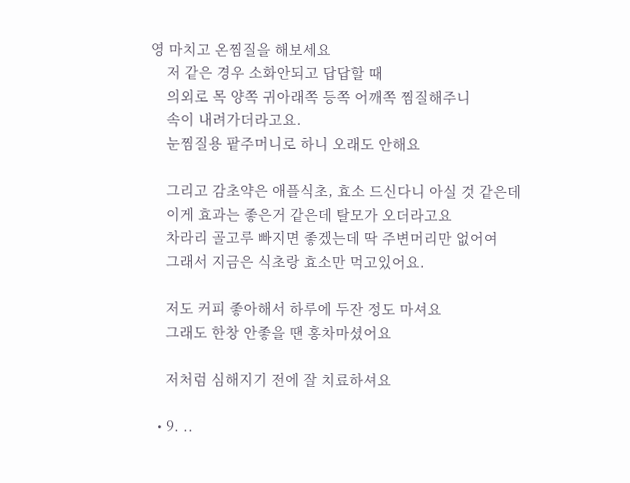영 마치고 온찜질을 해보세요
    저 같은 경우 소화안되고 답답할 때
    의외로 목 양쪽 귀아래쪽 등쪽 어깨쪽 찜질해주니
    속이 내려가더라고요.
    눈찜질용 팥주머니로 하니 오래도 안해요

    그리고 감초약은 애플식초, 효소 드신다니 아실 것 같은데
    이게 효과는 좋은거 같은데 탈모가 오더라고요
    차라리 골고루 빠지면 좋겠는데 딱 주변머리만 없어여
    그래서 지금은 식초랑 효소만 먹고있어요.

    저도 커피 좋아해서 하루에 두잔 정도 마셔요
    그래도 한창 안좋을 땐 홍차마셨어요

    저처럼 심해지기 전에 잘 치료하셔요

  • 9. ..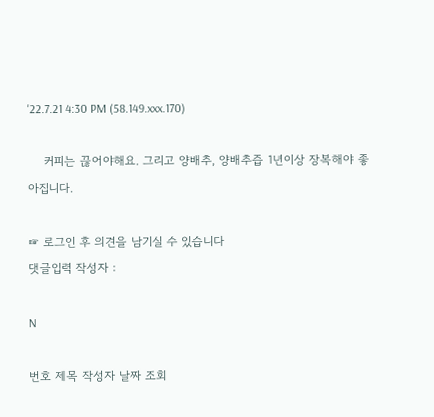'22.7.21 4:30 PM (58.149.xxx.170)

    커피는 끊어야해요. 그리고 양배추, 양배추즙 1년이상 장복해야 좋아집니다.

☞ 로그인 후 의견을 남기실 수 있습니다
댓글입력 작성자 :

N

번호 제목 작성자 날짜 조회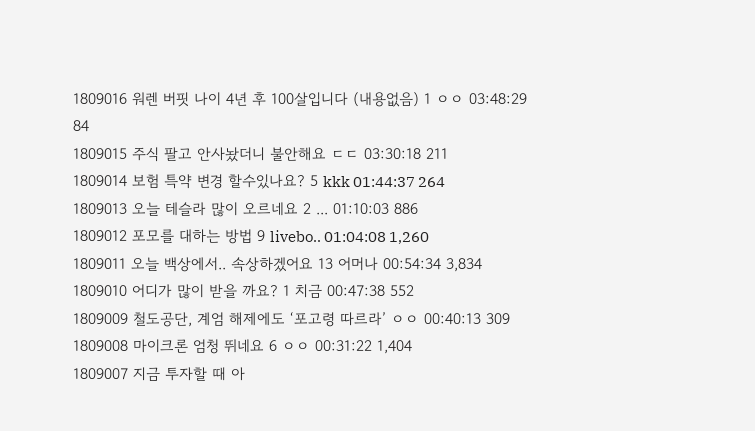1809016 워렌 버핏 나이 4년 후 100살입니다 (내용없음) 1 ㅇㅇ 03:48:29 84
1809015 주식 팔고 안사놨더니 불안해요 ㄷㄷ 03:30:18 211
1809014 보험 특약 변경 할수있나요? 5 kkk 01:44:37 264
1809013 오늘 테슬라 많이 오르네요 2 ... 01:10:03 886
1809012 포모를 대하는 방법 9 livebo.. 01:04:08 1,260
1809011 오늘 백상에서.. 속상하겠어요 13 어머나 00:54:34 3,834
1809010 어디가 많이 받을 까요? 1 치금 00:47:38 552
1809009 철도공단, 계엄 해제에도 ‘포고령 따르라’ ㅇㅇ 00:40:13 309
1809008 마이크론 엄청 뛰네요 6 ㅇㅇ 00:31:22 1,404
1809007 지금 투자할 때 아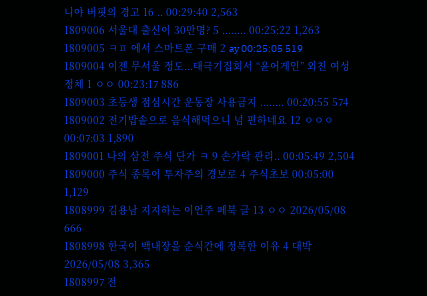니야 버핏의 경고 16 .. 00:29:40 2,563
1809006 서울대 출신이 30만명? 5 ........ 00:25:22 1,263
1809005 ㅋㅍ 에서 스마트폰 구매 2 ay 00:25:05 519
1809004 이젠 무서울 정도...태극기집회서 “윤어게인” 외친 여성 정체 1 ㅇㅇ 00:23:17 886
1809003 초등생 점심시간 운동장 사용금지 ........ 00:20:55 574
1809002 전기밥솥으로 음식해먹으니 넘 편하네요 12 ㅇㅇㅇ 00:07:03 1,890
1809001 나의 삼전 주식 단가 ㅋ 9 손가락 관리.. 00:05:49 2,504
1809000 주식 종목이 투자주의 경보로 4 주식초보 00:05:00 1,129
1808999 김용남 지지하는 이언주 페북 글 13 ㅇㅇ 2026/05/08 666
1808998 한국이 백내장을 순식간에 정복한 이유 4 대박 2026/05/08 3,365
1808997 전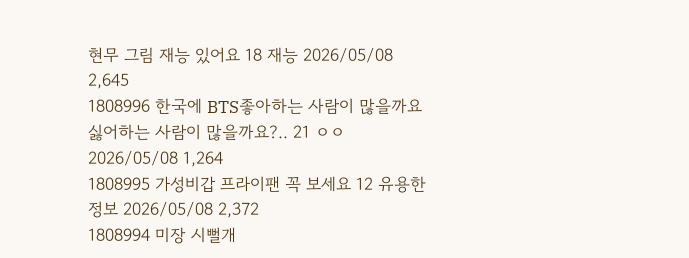현무 그림 재능 있어요 18 재능 2026/05/08 2,645
1808996 한국에 BTS좋아하는 사람이 많을까요 싫어하는 사람이 많을까요?.. 21 ㅇㅇ 2026/05/08 1,264
1808995 가성비갑 프라이팬 꼭 보세요 12 유용한정보 2026/05/08 2,372
1808994 미장 시뻘개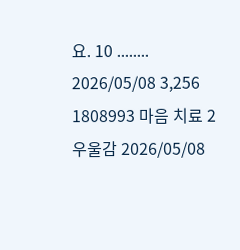요. 10 ........ 2026/05/08 3,256
1808993 마음 치료 2 우울감 2026/05/08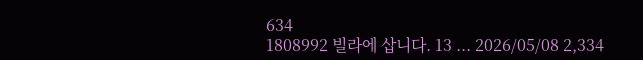634
1808992 빌라에 삽니다. 13 ... 2026/05/08 2,334